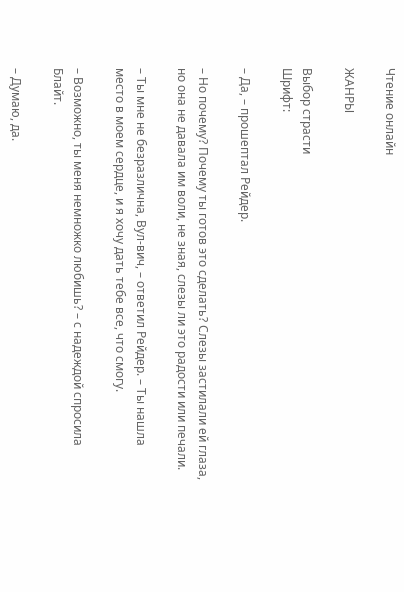Чтение онлайн

ЖАНРЫ

Выбор страсти
Шрифт:

– Да, – прошептал Рейдер.

– Но почему? Почему ты готов это сделать? Слезы застилали ей глаза, но она не давала им воли, не зная, слезы ли это радости или печали.

– Ты мне не безразлична, Вул-вич, – ответил Рейдер. – Ты нашла место в моем сердце, и я хочу дать тебе все, что смогу.

– Возможно, ты меня немножко любишь? – с надеждой спросила Блайт.

– Думаю, да.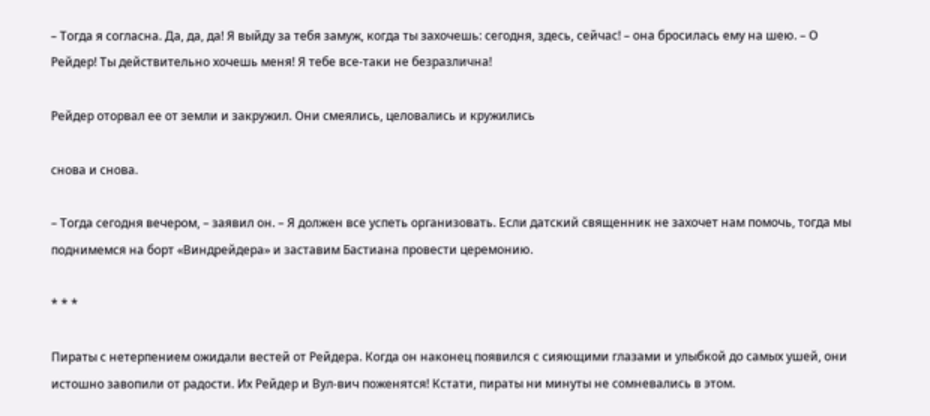– Тогда я согласна. Да, да, да! Я выйду за тебя замуж, когда ты захочешь: сегодня, здесь, сейчас! – она бросилась ему на шею. – О Рейдер! Ты действительно хочешь меня! Я тебе все-таки не безразлична!

Рейдер оторвал ее от земли и закружил. Они смеялись, целовались и кружились

снова и снова.

– Тогда сегодня вечером, – заявил он. – Я должен все успеть организовать. Если датский священник не захочет нам помочь, тогда мы поднимемся на борт «Виндрейдера» и заставим Бастиана провести церемонию.

* * *

Пираты с нетерпением ожидали вестей от Рейдера. Когда он наконец появился с сияющими глазами и улыбкой до самых ушей, они истошно завопили от радости. Их Рейдер и Вул-вич поженятся! Кстати, пираты ни минуты не сомневались в этом.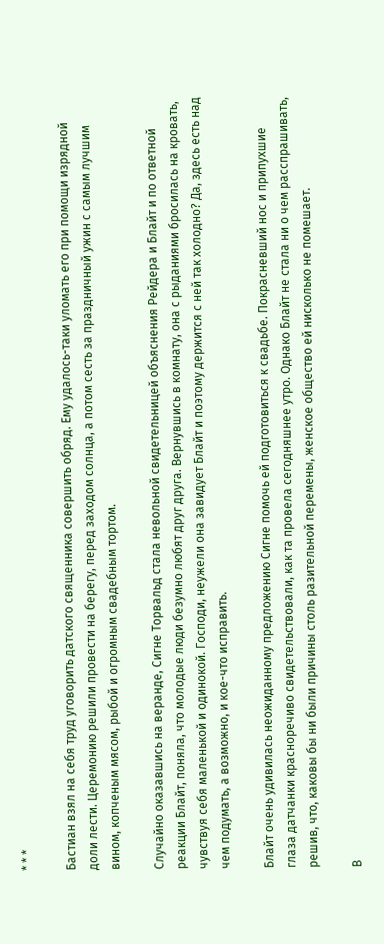* * *

Бастиан взял на себя труд уговорить датского священника совершить обряд. Ему удалось-таки уломать его при помощи изрядной доли лести. Церемонию решили провести на берегу, перед заходом солнца, а потом сесть за праздничный ужин с самым лучшим вином, копченым мясом, рыбой и огромным свадебным тортом.

Случайно оказавшись на веранде, Сигне Торвальд стала невольной свидетельницей объяснения Рейдера и Блайт и по ответной реакции Блайт, поняла, что молодые люди безумно любят друг друга. Вернувшись в комнату, она с рыданиями бросилась на кровать, чувствуя себя маленькой и одинокой. Господи, неужели она завидует Блайт и поэтому держится с ней так холодно? Да, здесь есть над чем подумать, а возможно, и кое-что исправить.

Блайт очень удивилась неожиданному предложению Сигне помочь ей подготовиться к свадьбе. Покрасневший нос и припухшие глаза датчанки красноречиво свидетельствовали, как та провела сегодняшнее утро. Однако Блайт не стала ни о чем расспрашивать, решив, что, каковы бы ни были причины столь разительной перемены, женское общество ей нисколько не помешает.

В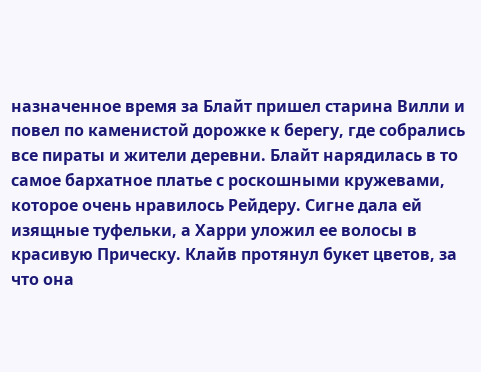назначенное время за Блайт пришел старина Вилли и повел по каменистой дорожке к берегу, где собрались все пираты и жители деревни. Блайт нарядилась в то самое бархатное платье с роскошными кружевами, которое очень нравилось Рейдеру. Сигне дала ей изящные туфельки, а Харри уложил ее волосы в красивую Прическу. Клайв протянул букет цветов, за что она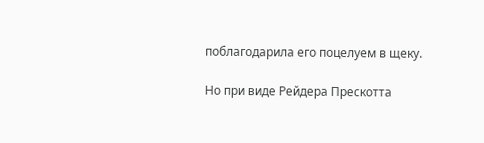поблагодарила его поцелуем в щеку.

Но при виде Рейдера Прескотта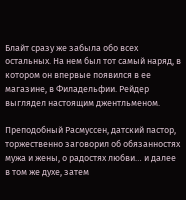Блайт сразу же забыла обо всех остальных. На нем был тот самый наряд, в котором он впервые появился в ее магазине, в Филадельфии. Рейдер выглядел настоящим джентльменом.

Преподобный Расмуссен, датский пастор, торжественно заговорил об обязанностях мужа и жены, о радостях любви… и далее в том же духе, затем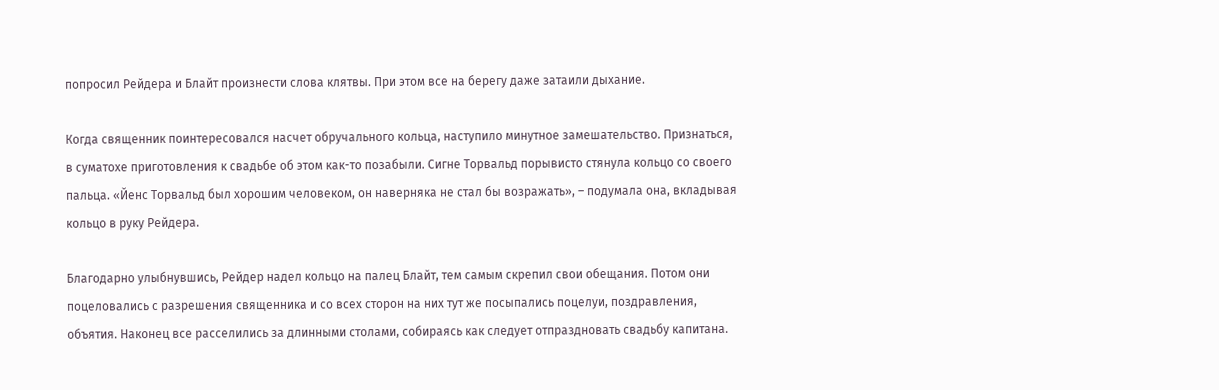попросил Рейдера и Блайт произнести слова клятвы. При этом все на берегу даже затаили дыхание.

Когда священник поинтересовался насчет обручального кольца, наступило минутное замешательство. Признаться, в суматохе приготовления к свадьбе об этом как-то позабыли. Сигне Торвальд порывисто стянула кольцо со своего пальца. «Йенс Торвальд был хорошим человеком, он наверняка не стал бы возражать», – подумала она, вкладывая кольцо в руку Рейдера.

Благодарно улыбнувшись, Рейдер надел кольцо на палец Блайт, тем самым скрепил свои обещания. Потом они поцеловались с разрешения священника и со всех сторон на них тут же посыпались поцелуи, поздравления, объятия. Наконец все расселились за длинными столами, собираясь как следует отпраздновать свадьбу капитана.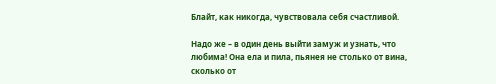Блайт, как никогда, чувствовала себя счастливой.

Надо же – в один день выйти замуж и узнать, что любима! Она ела и пила, пьянея не столько от вина, сколько от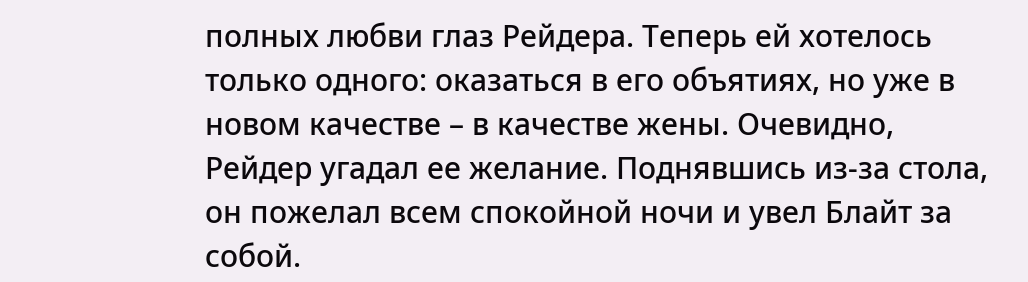полных любви глаз Рейдера. Теперь ей хотелось только одного: оказаться в его объятиях, но уже в новом качестве – в качестве жены. Очевидно, Рейдер угадал ее желание. Поднявшись из-за стола, он пожелал всем спокойной ночи и увел Блайт за собой.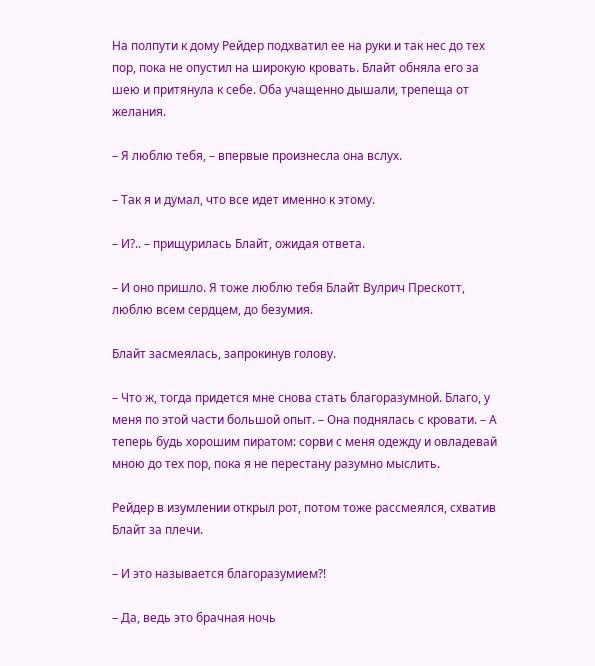На полпути к дому Рейдер подхватил ее на руки и так нес до тех пор, пока не опустил на широкую кровать. Блайт обняла его за шею и притянула к себе. Оба учащенно дышали, трепеща от желания.

– Я люблю тебя, – впервые произнесла она вслух.

– Так я и думал, что все идет именно к этому.

– И?.. – прищурилась Блайт, ожидая ответа.

– И оно пришло. Я тоже люблю тебя Блайт Вулрич Прескотт, люблю всем сердцем, до безумия.

Блайт засмеялась, запрокинув голову.

– Что ж, тогда придется мне снова стать благоразумной. Благо, у меня по этой части большой опыт. – Она поднялась с кровати. – А теперь будь хорошим пиратом: сорви с меня одежду и овладевай мною до тех пор, пока я не перестану разумно мыслить.

Рейдер в изумлении открыл рот, потом тоже рассмеялся, схватив Блайт за плечи.

– И это называется благоразумием?!

– Да, ведь это брачная ночь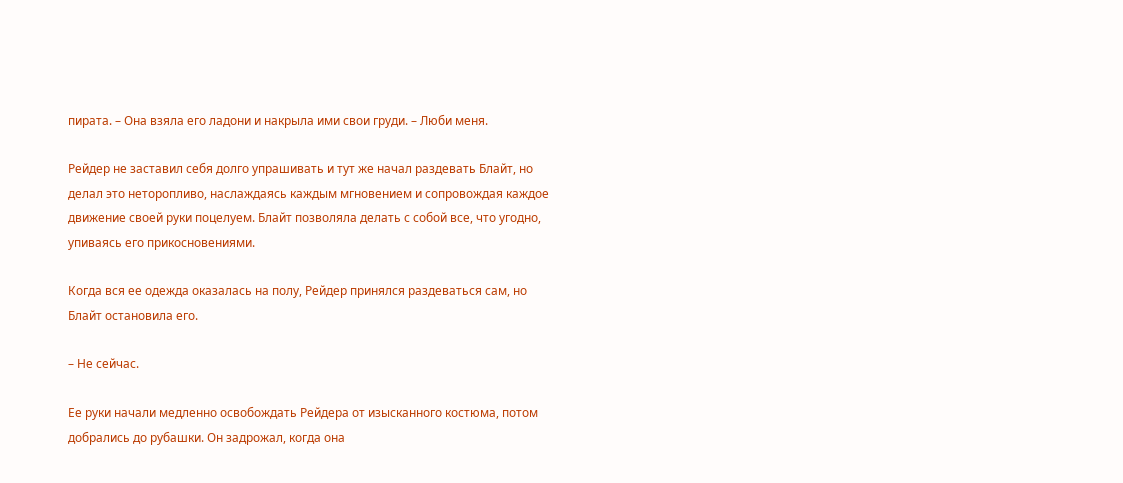пирата. – Она взяла его ладони и накрыла ими свои груди. – Люби меня.

Рейдер не заставил себя долго упрашивать и тут же начал раздевать Блайт, но делал это неторопливо, наслаждаясь каждым мгновением и сопровождая каждое движение своей руки поцелуем. Блайт позволяла делать с собой все, что угодно, упиваясь его прикосновениями.

Когда вся ее одежда оказалась на полу, Рейдер принялся раздеваться сам, но Блайт остановила его.

– Не сейчас.

Ее руки начали медленно освобождать Рейдера от изысканного костюма, потом добрались до рубашки. Он задрожал, когда она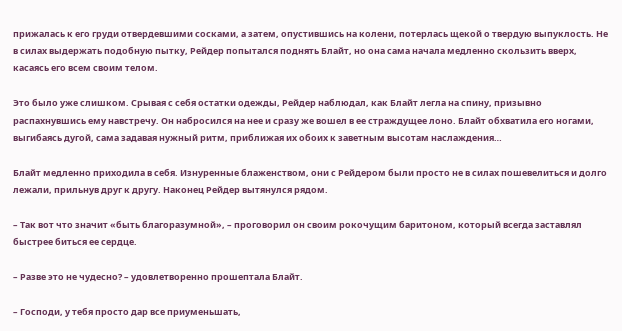прижалась к его груди отвердевшими сосками, а затем, опустившись на колени, потерлась щекой о твердую выпуклость. Не в силах выдержать подобную пытку, Рейдер попытался поднять Блайт, но она сама начала медленно скользить вверх, касаясь его всем своим телом.

Это было уже слишком. Срывая с себя остатки одежды, Рейдер наблюдал, как Блайт легла на спину, призывно распахнувшись ему навстречу. Он набросился на нее и сразу же вошел в ее страждущее лоно. Блайт обхватила его ногами, выгибаясь дугой, сама задавая нужный ритм, приближая их обоих к заветным высотам наслаждения…

Блайт медленно приходила в себя. Изнуренные блаженством, они с Рейдером были просто не в силах пошевелиться и долго лежали, прильнув друг к другу. Наконец Рейдер вытянулся рядом.

– Так вот что значит «быть благоразумной», – проговорил он своим рокочущим баритоном, который всегда заставлял быстрее биться ее сердце.

– Разве это не чудесно? – удовлетворенно прошептала Блайт.

– Господи, у тебя просто дар все приуменьшать,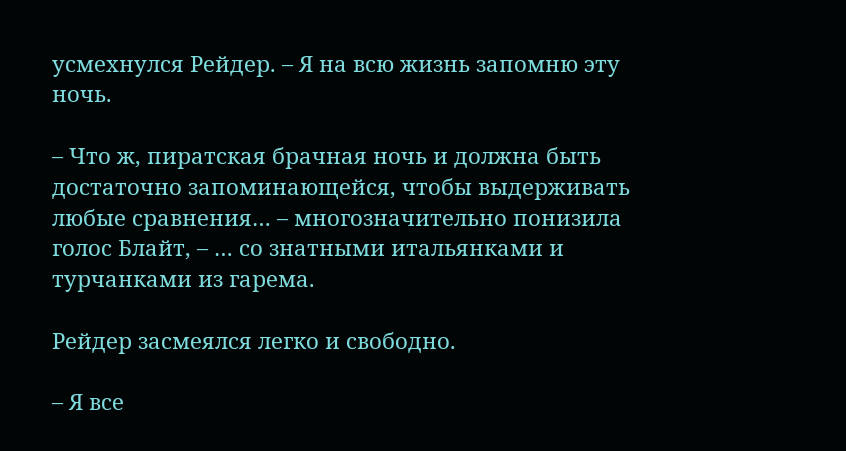усмехнулся Рейдер. – Я на всю жизнь запомню эту ночь.

– Что ж, пиратская брачная ночь и должна быть достаточно запоминающейся, чтобы выдерживать любые сравнения… – многозначительно понизила голос Блайт, – … со знатными итальянками и турчанками из гарема.

Рейдер засмеялся легко и свободно.

– Я все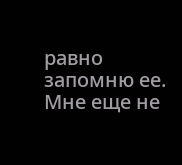равно запомню ее. Мне еще не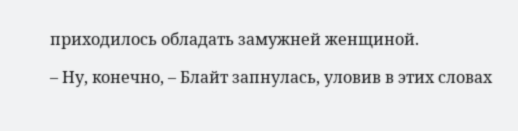приходилось обладать замужней женщиной.

– Ну, конечно, – Блайт запнулась, уловив в этих словах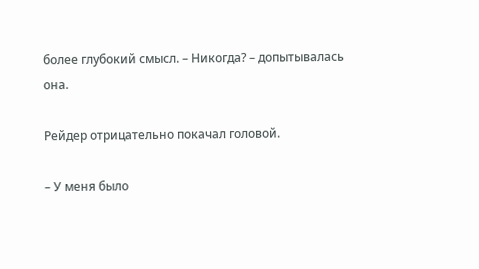более глубокий смысл. – Никогда? – допытывалась она.

Рейдер отрицательно покачал головой.

– У меня было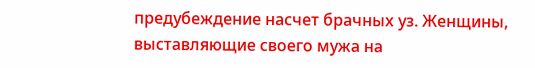предубеждение насчет брачных уз. Женщины, выставляющие своего мужа на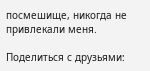посмешище, никогда не привлекали меня.

Поделиться с друзьями: